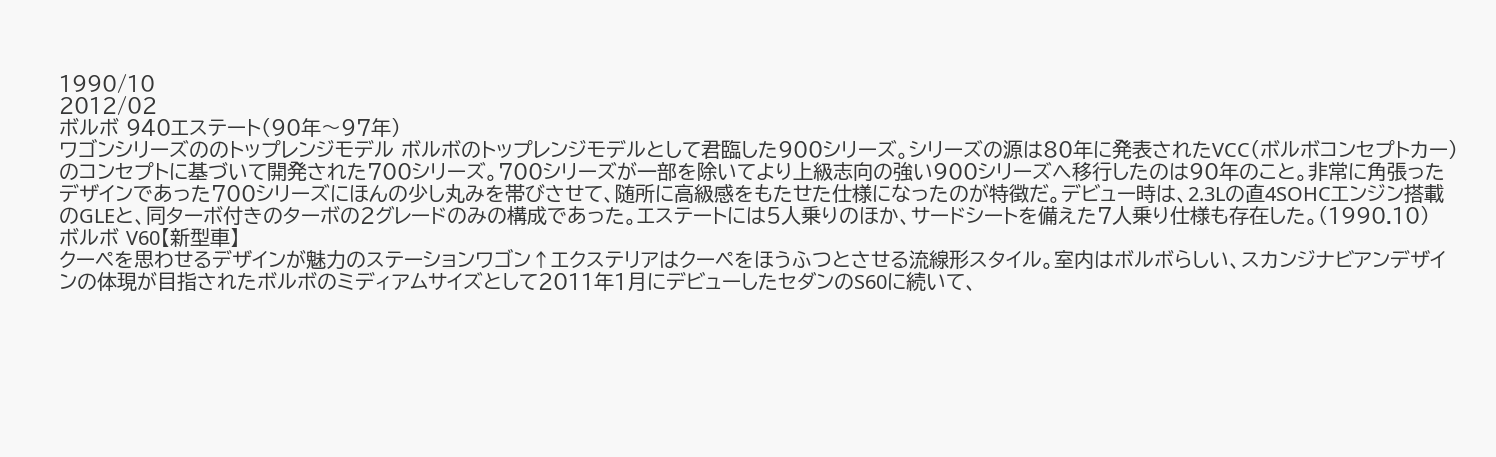1990/10
2012/02
ボルボ 940エステート(90年〜97年)
ワゴンシリーズののトップレンジモデル ボルボのトップレンジモデルとして君臨した900シリーズ。シリーズの源は80年に発表されたVCC(ボルボコンセプトカー)のコンセプトに基づいて開発された700シリーズ。700シリーズが一部を除いてより上級志向の強い900シリーズへ移行したのは90年のこと。非常に角張ったデザインであった700シリーズにほんの少し丸みを帯びさせて、随所に高級感をもたせた仕様になったのが特徴だ。デビュー時は、2.3Lの直4SOHCエンジン搭載のGLEと、同ターボ付きのターボの2グレードのみの構成であった。エステートには5人乗りのほか、サードシートを備えた7人乗り仕様も存在した。(1990.10)
ボルボ V60【新型車】
クーペを思わせるデザインが魅力のステーションワゴン↑エクステリアはクーペをほうふつとさせる流線形スタイル。室内はボルボらしい、スカンジナビアンデザインの体現が目指されたボルボのミディアムサイズとして2011年1月にデビューしたセダンのS60に続いて、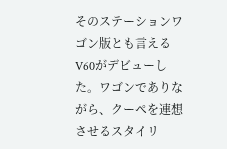そのステーションワゴン版とも言えるV60がデビューした。ワゴンでありながら、クーペを連想させるスタイリ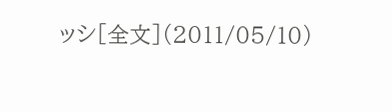ッシ[全文](2011/05/10)